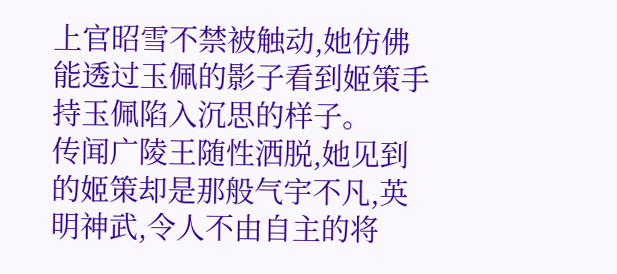上官昭雪不禁被触动,她仿佛能透过玉佩的影子看到姬策手持玉佩陷入沉思的样子。
传闻广陵王随性洒脱,她见到的姬策却是那般气宇不凡,英明神武,令人不由自主的将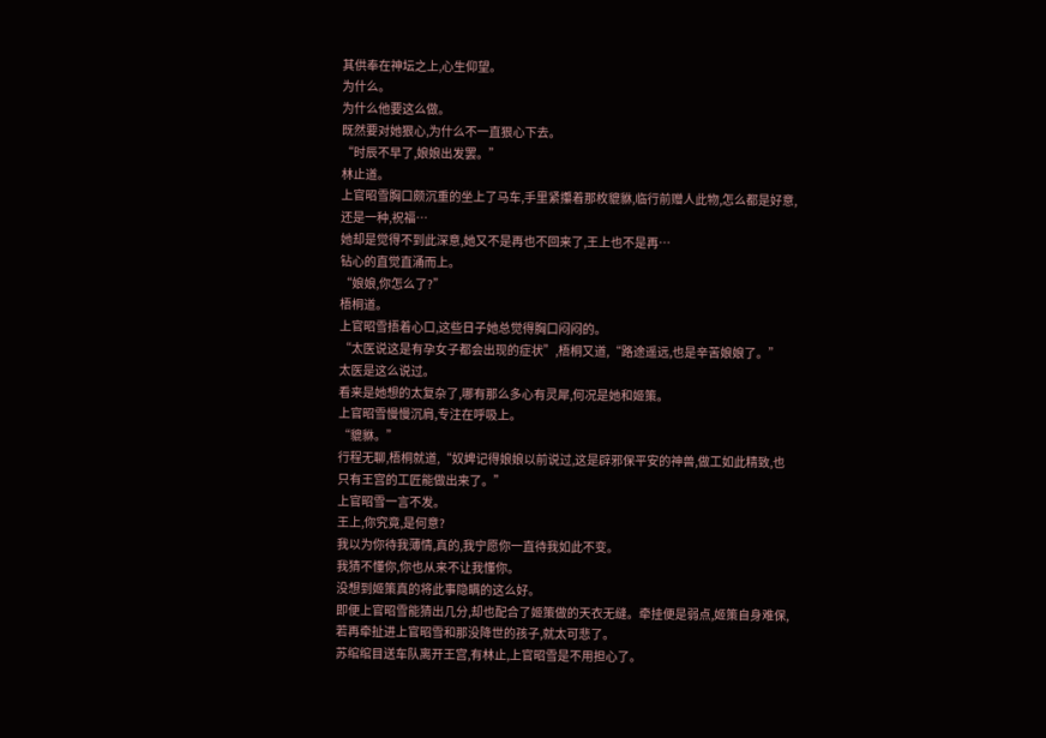其供奉在神坛之上,心生仰望。
为什么。
为什么他要这么做。
既然要对她狠心,为什么不一直狠心下去。
“时辰不早了,娘娘出发罢。”
林止道。
上官昭雪胸口颇沉重的坐上了马车,手里紧攥着那枚貔貅,临行前赠人此物,怎么都是好意,还是一种,祝福…
她却是觉得不到此深意,她又不是再也不回来了,王上也不是再…
钻心的直觉直涌而上。
“娘娘,你怎么了?”
梧桐道。
上官昭雪捂着心口,这些日子她总觉得胸口闷闷的。
“太医说这是有孕女子都会出现的症状”,梧桐又道,“路途遥远,也是辛苦娘娘了。”
太医是这么说过。
看来是她想的太复杂了,哪有那么多心有灵犀,何况是她和姬策。
上官昭雪慢慢沉肩,专注在呼吸上。
“貔貅。”
行程无聊,梧桐就道,“奴婢记得娘娘以前说过,这是辟邪保平安的神兽,做工如此精致,也只有王宫的工匠能做出来了。”
上官昭雪一言不发。
王上,你究竟,是何意?
我以为你待我薄情,真的,我宁愿你一直待我如此不变。
我猜不懂你,你也从来不让我懂你。
没想到姬策真的将此事隐瞒的这么好。
即便上官昭雪能猜出几分,却也配合了姬策做的天衣无缝。牵挂便是弱点,姬策自身难保,若再牵扯进上官昭雪和那没降世的孩子,就太可悲了。
苏绾绾目送车队离开王宫,有林止,上官昭雪是不用担心了。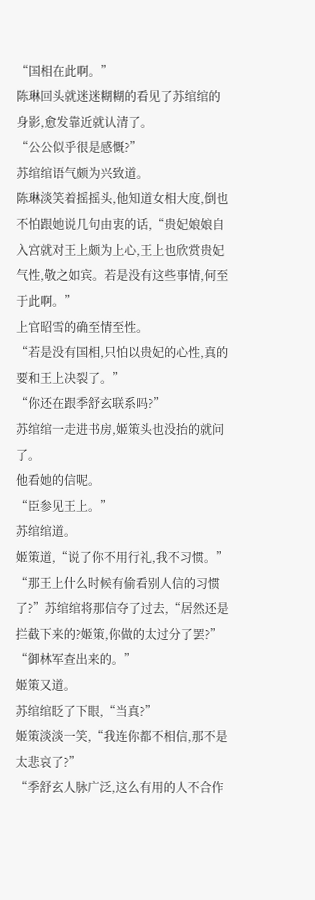“国相在此啊。”
陈琳回头就迷迷糊糊的看见了苏绾绾的身影,愈发靠近就认清了。
“公公似乎很是感慨?”
苏绾绾语气颇为兴致道。
陈琳淡笑着摇摇头,他知道女相大度,倒也不怕跟她说几句由衷的话,“贵妃娘娘自入宫就对王上颇为上心,王上也欣赏贵妃气性,敬之如宾。若是没有这些事情,何至于此啊。”
上官昭雪的确至情至性。
“若是没有国相,只怕以贵妃的心性,真的要和王上决裂了。”
“你还在跟季舒玄联系吗?”
苏绾绾一走进书房,姬策头也没抬的就问了。
他看她的信呢。
“臣参见王上。”
苏绾绾道。
姬策道,“说了你不用行礼,我不习惯。”
“那王上什么时候有偷看别人信的习惯了?”苏绾绾将那信夺了过去,“居然还是拦截下来的?姬策,你做的太过分了罢?”
“御林军查出来的。”
姬策又道。
苏绾绾眨了下眼,“当真?”
姬策淡淡一笑,“我连你都不相信,那不是太悲哀了?”
“季舒玄人脉广泛,这么有用的人不合作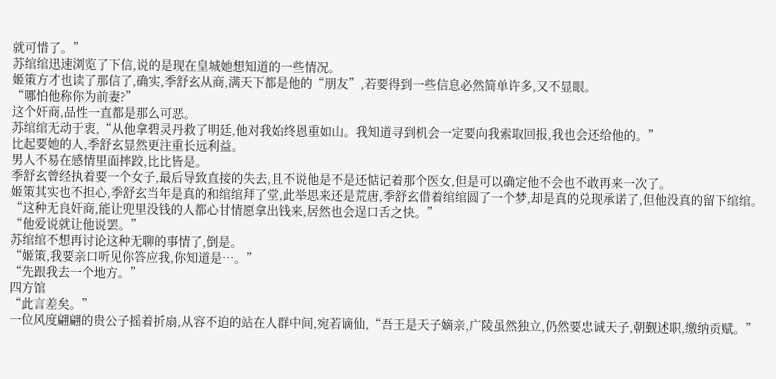就可惜了。”
苏绾绾迅速浏览了下信,说的是现在皇城她想知道的一些情况。
姬策方才也读了那信了,确实,季舒玄从商,满天下都是他的“朋友”,若要得到一些信息必然简单许多,又不显眼。
“哪怕他称你为前妻?”
这个奸商,品性一直都是那么可恶。
苏绾绾无动于衷,“从他拿碧灵丹救了明廷,他对我始终恩重如山。我知道寻到机会一定要向我索取回报,我也会还给他的。”
比起要她的人,季舒玄显然更注重长远利益。
男人不易在感情里面摔跤,比比皆是。
季舒玄曾经执着要一个女子,最后导致直接的失去,且不说他是不是还惦记着那个医女,但是可以确定他不会也不敢再来一次了。
姬策其实也不担心,季舒玄当年是真的和绾绾拜了堂,此举思来还是荒唐,季舒玄借着绾绾圆了一个梦,却是真的兑现承诺了,但他没真的留下绾绾。
“这种无良奸商,能让兜里没钱的人都心甘情愿拿出钱来,居然也会逞口舌之快。”
“他爱说就让他说罢。”
苏绾绾不想再讨论这种无聊的事情了,倒是。
“姬策,我要亲口听见你答应我,你知道是…。”
“先跟我去一个地方。”
四方馆
“此言差矣。”
一位风度翩翩的贵公子摇着折扇,从容不迫的站在人群中间,宛若谪仙,“吾王是天子嫡亲,广陵虽然独立,仍然要忠诚天子,朝觐述职,缴纳贡赋。”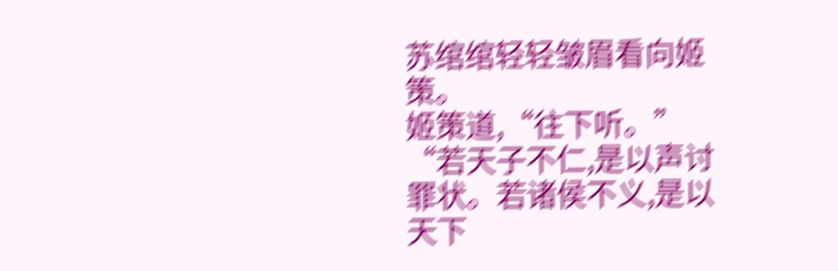苏绾绾轻轻皱眉看向姬策。
姬策道,“往下听。”
“若天子不仁,是以声讨罪状。若诸侯不义,是以天下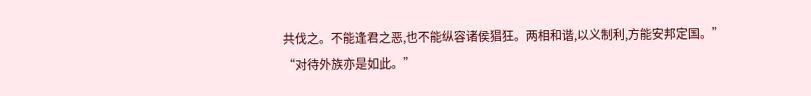共伐之。不能逢君之恶,也不能纵容诸侯猖狂。两相和谐,以义制利,方能安邦定国。”
“对待外族亦是如此。”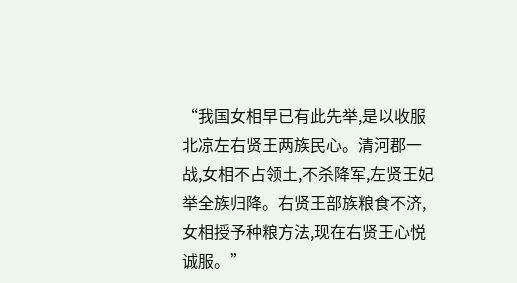“我国女相早已有此先举,是以收服北凉左右贤王两族民心。清河郡一战,女相不占领土,不杀降军,左贤王妃举全族归降。右贤王部族粮食不济,女相授予种粮方法,现在右贤王心悦诚服。”